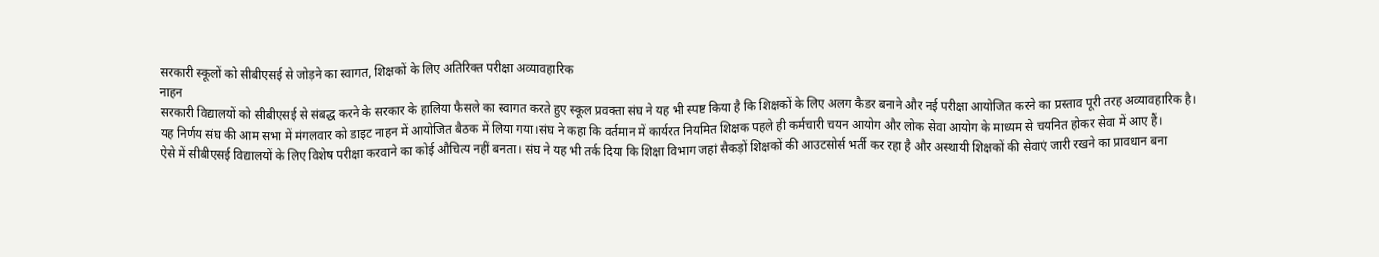सरकारी स्कूलों को सीबीएसई से जोड़ने का स्वागत, शिक्षकों के लिए अतिरिक्त परीक्षा अव्यावहारिक
नाहन
सरकारी विद्यालयों को सीबीएसई से संबद्ध करने के सरकार के हालिया फैसले का स्वागत करते हुए स्कूल प्रवक्ता संघ ने यह भी स्पष्ट किया है कि शिक्षकों के लिए अलग कैडर बनाने और नई परीक्षा आयोजित करने का प्रस्ताव पूरी तरह अव्यावहारिक है।
यह निर्णय संघ की आम सभा में मंगलवार को डाइट नाहन में आयोजित बैठक में लिया गया।संघ ने कहा कि वर्तमान में कार्यरत नियमित शिक्षक पहले ही कर्मचारी चयन आयोग और लोक सेवा आयोग के माध्यम से चयनित होकर सेवा में आए हैं।
ऐसे में सीबीएसई विद्यालयों के लिए विशेष परीक्षा करवाने का कोई औचित्य नहीं बनता। संघ ने यह भी तर्क दिया कि शिक्षा विभाग जहां सैकड़ों शिक्षकों की आउटसोर्स भर्ती कर रहा है और अस्थायी शिक्षकों की सेवाएं जारी रखने का प्रावधान बना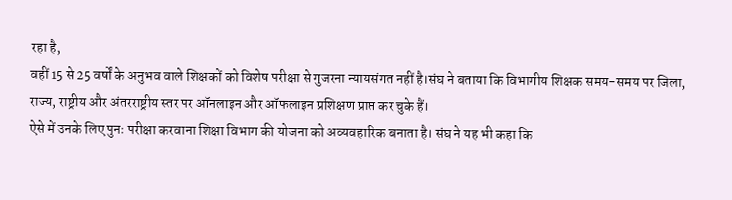रहा है,
वहीं 15 से 25 वर्षों के अनुभव वाले शिक्षकों को विशेष परीक्षा से गुजरना न्यायसंगत नहीं है।संघ ने बताया कि विभागीय शिक्षक समय-समय पर जिला, राज्य, राष्ट्रीय और अंतरराष्ट्रीय स्तर पर ऑनलाइन और ऑफलाइन प्रशिक्षण प्राप्त कर चुके हैं।
ऐसे में उनके लिए पुनः परीक्षा करवाना शिक्षा विभाग की योजना को अव्यवहारिक बनाता है। संघ ने यह भी कहा कि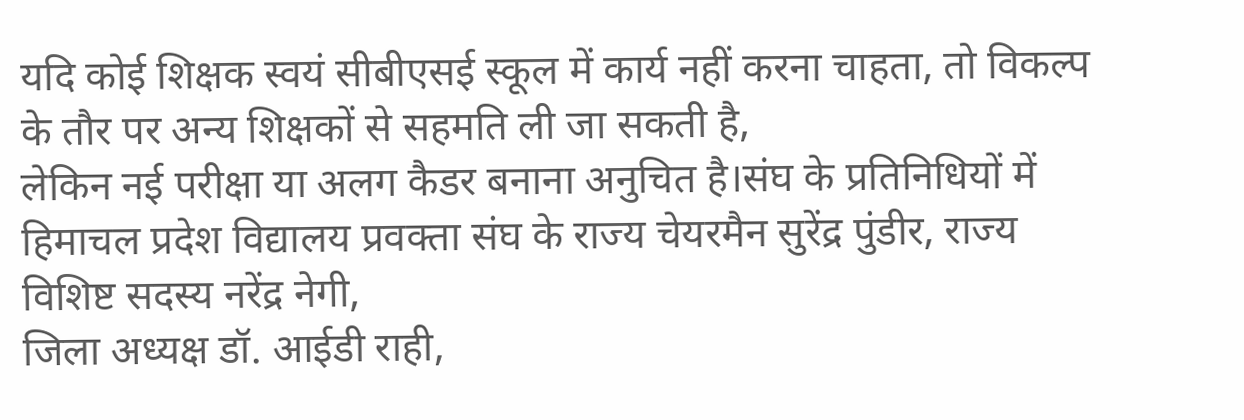यदि कोई शिक्षक स्वयं सीबीएसई स्कूल में कार्य नहीं करना चाहता, तो विकल्प के तौर पर अन्य शिक्षकों से सहमति ली जा सकती है,
लेकिन नई परीक्षा या अलग कैडर बनाना अनुचित है।संघ के प्रतिनिधियों में हिमाचल प्रदेश विद्यालय प्रवक्ता संघ के राज्य चेयरमैन सुरेंद्र पुंडीर, राज्य विशिष्ट सदस्य नरेंद्र नेगी,
जिला अध्यक्ष डॉ. आईडी राही,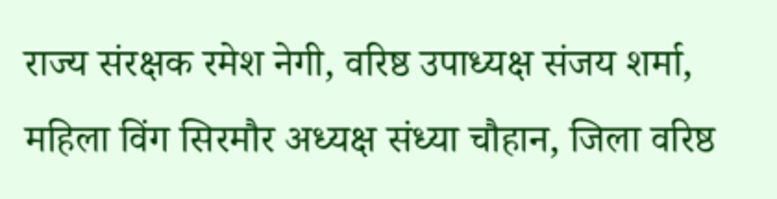राज्य संरक्षक रमेश नेगी, वरिष्ठ उपाध्यक्ष संजय शर्मा, महिला विंग सिरमौर अध्यक्ष संध्या चौहान, जिला वरिष्ठ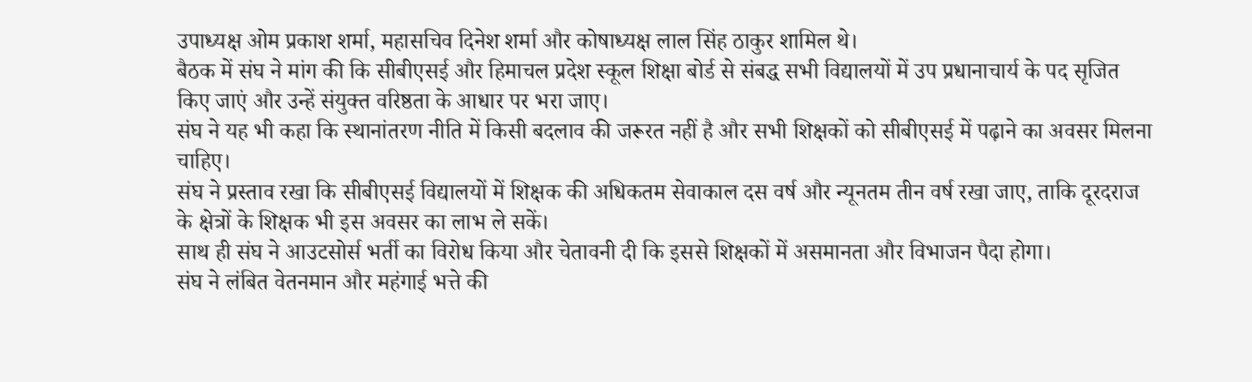उपाध्यक्ष ओम प्रकाश शर्मा, महासचिव दिनेश शर्मा और कोषाध्यक्ष लाल सिंह ठाकुर शामिल थे।
बैठक में संघ ने मांग की कि सीबीएसई और हिमाचल प्रदेश स्कूल शिक्षा बोर्ड से संबद्ध सभी विद्यालयों में उप प्रधानाचार्य के पद सृजित किए जाएं और उन्हें संयुक्त वरिष्ठता के आधार पर भरा जाए।
संघ ने यह भी कहा कि स्थानांतरण नीति में किसी बदलाव की जरूरत नहीं है और सभी शिक्षकों को सीबीएसई में पढ़ाने का अवसर मिलना चाहिए।
संघ ने प्रस्ताव रखा कि सीबीएसई विद्यालयों में शिक्षक की अधिकतम सेवाकाल दस वर्ष और न्यूनतम तीन वर्ष रखा जाए, ताकि दूरदराज के क्षेत्रों के शिक्षक भी इस अवसर का लाभ ले सकें।
साथ ही संघ ने आउटसोर्स भर्ती का विरोध किया और चेतावनी दी कि इससे शिक्षकों में असमानता और विभाजन पैदा होगा।
संघ ने लंबित वेतनमान और महंगाई भत्ते की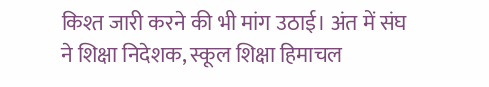किश्त जारी करने की भी मांग उठाई। अंत में संघ ने शिक्षा निदेशक, स्कूल शिक्षा हिमाचल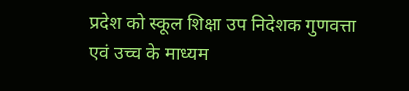प्रदेश को स्कूल शिक्षा उप निदेशक गुणवत्ता एवं उच्च के माध्यम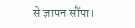से ज्ञापन सौंपा।